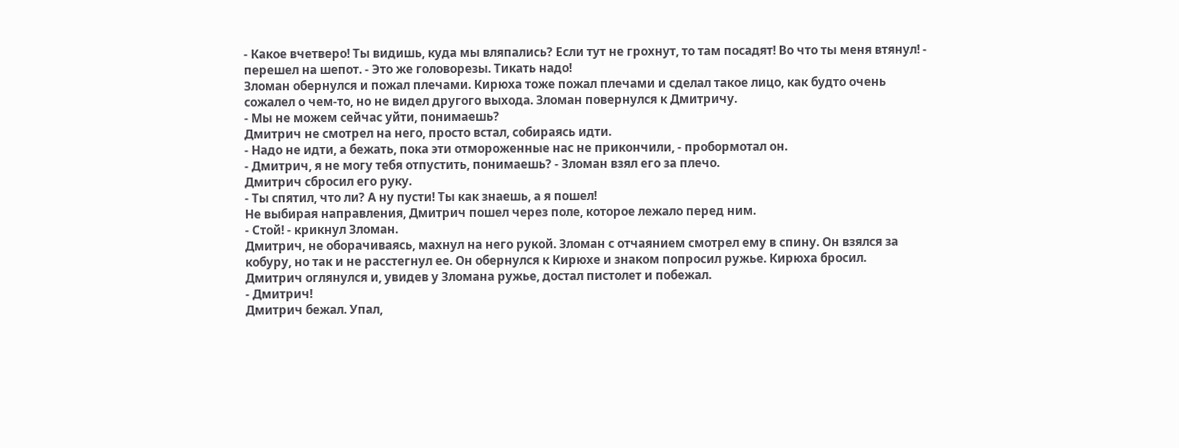- Какое вчетверо! Ты видишь, куда мы вляпались? Если тут не грохнут, то там посадят! Во что ты меня втянул! - перешел на шепот. - Это же головорезы. Тикать надо!
Зломан обернулся и пожал плечами. Кирюха тоже пожал плечами и сделал такое лицо, как будто очень сожалел о чем-то, но не видел другого выхода. Зломан повернулся к Дмитричу.
- Мы не можем сейчас уйти, понимаешь?
Дмитрич не смотрел на него, просто встал, собираясь идти.
- Надо не идти, а бежать, пока эти отмороженные нас не прикончили, - пробормотал он.
- Дмитрич, я не могу тебя отпустить, понимаешь? - Зломан взял его за плечо.
Дмитрич сбросил его руку.
- Ты спятил, что ли? А ну пусти! Ты как знаешь, а я пошел!
Не выбирая направления, Дмитрич пошел через поле, которое лежало перед ним.
- Стой! - крикнул Зломан.
Дмитрич, не оборачиваясь, махнул на него рукой. Зломан с отчаянием смотрел ему в спину. Он взялся за кобуру, но так и не расстегнул ее. Он обернулся к Кирюхе и знаком попросил ружье. Кирюха бросил.
Дмитрич оглянулся и, увидев у Зломана ружье, достал пистолет и побежал.
- Дмитрич!
Дмитрич бежал. Упал,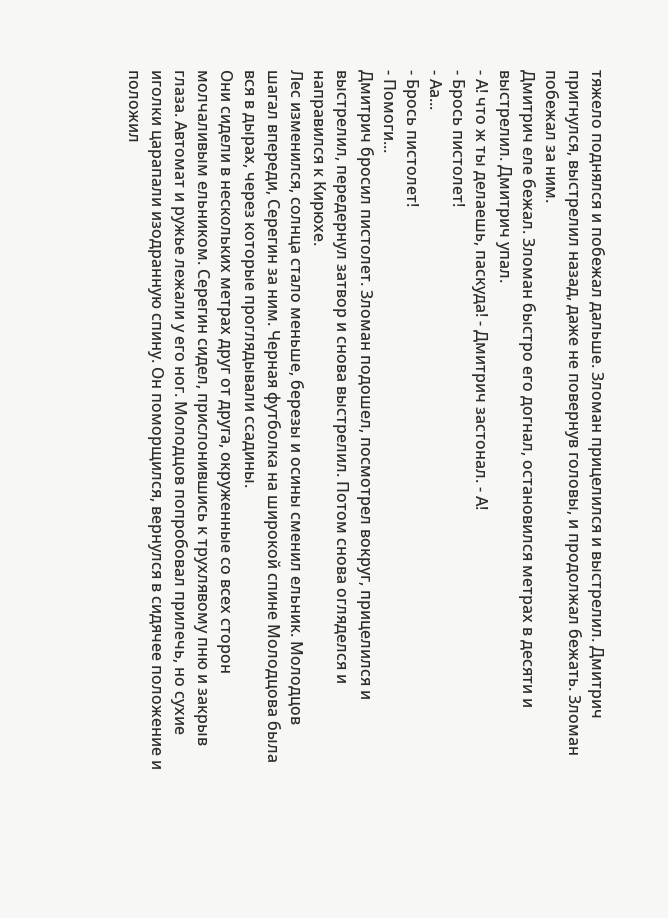тяжело поднялся и побежал дальше. Зломан прицелился и выстрелил. Дмитрич пригнулся, выстрелил назад, даже не повернув головы, и продолжал бежать. Зломан побежал за ним.
Дмитрич еле бежал. Зломан быстро его догнал, остановился метрах в десяти и выстрелил. Дмитрич упал.
- А! что ж ты делаешь, паскуда! - Дмитрич застонал. - А!
- Брось пистолет!
- Аа...
- Брось пистолет!
- Помоги...
Дмитрич бросил пистолет. Зломан подошел, посмотрел вокруг, прицелился и выстрелил, передернул затвор и снова выстрелил. Потом снова огляделся и направился к Кирюхе.
Лес изменился, солнца стало меньше, березы и осины сменил ельник. Молодцов шагал впереди, Серегин за ним. Черная футболка на широкой спине Молодцова была вся в дырах, через которые проглядывали ссадины.
Они сидели в нескольких метрах друг от друга, окруженные со всех сторон молчаливым ельником. Серегин сидел, прислонившись к трухлявому пню и закрыв глаза. Автомат и ружье лежали у его ног. Молодцов попробовал прилечь, но сухие иголки царапали изодранную спину. Он поморщился, вернулся в сидячее положение и положил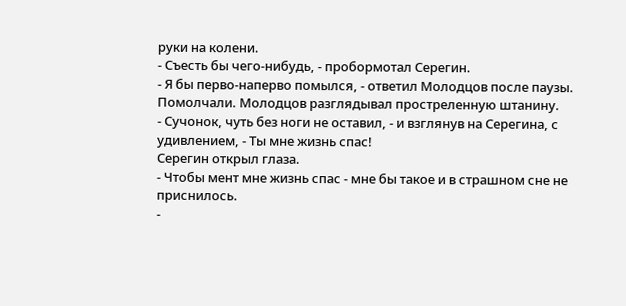руки на колени.
- Съесть бы чего-нибудь, - пробормотал Серегин.
- Я бы перво-наперво помылся, - ответил Молодцов после паузы.
Помолчали. Молодцов разглядывал простреленную штанину.
- Сучонок, чуть без ноги не оставил, - и взглянув на Серегина, с удивлением, - Ты мне жизнь спас!
Серегин открыл глаза.
- Чтобы мент мне жизнь спас - мне бы такое и в страшном сне не приснилось.
-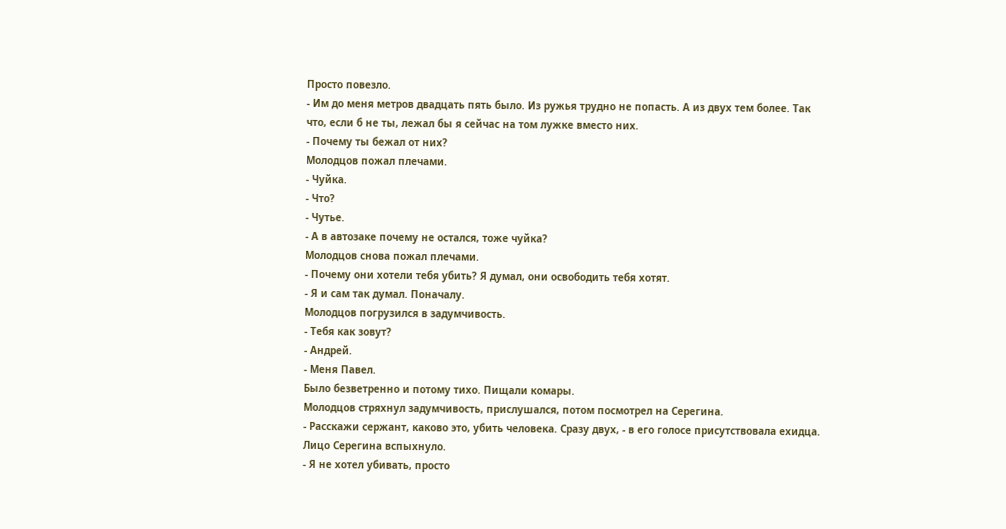Просто повезло.
- Им до меня метров двадцать пять было. Из ружья трудно не попасть. А из двух тем более. Так что, если б не ты, лежал бы я сейчас на том лужке вместо них.
- Почему ты бежал от них?
Молодцов пожал плечами.
- Чуйка.
- Что?
- Чутье.
- А в автозаке почему не остался, тоже чуйка?
Молодцов снова пожал плечами.
- Почему они хотели тебя убить? Я думал, они освободить тебя хотят.
- Я и сам так думал. Поначалу.
Молодцов погрузился в задумчивость.
- Тебя как зовут?
- Андрей.
- Меня Павел.
Было безветренно и потому тихо. Пищали комары.
Молодцов стряхнул задумчивость, прислушался, потом посмотрел на Серегина.
- Расскажи сержант, каково это, убить человека. Сразу двух, - в его голосе присутствовала ехидца.
Лицо Серегина вспыхнуло.
- Я не хотел убивать, просто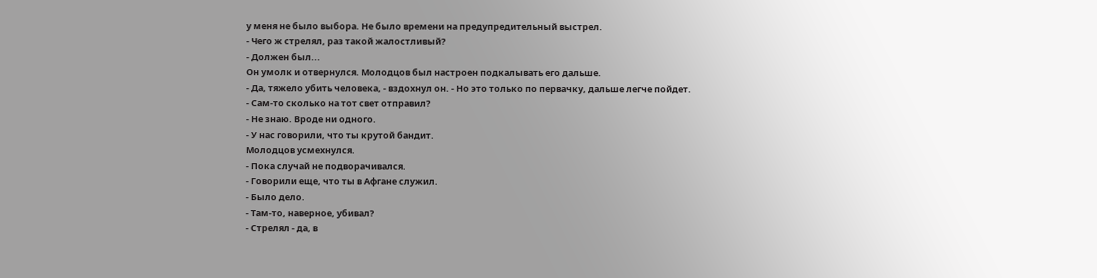у меня не было выбора. Не было времени на предупредительный выстрел.
- Чего ж стрелял, раз такой жалостливый?
- Должен был...
Он умолк и отвернулся. Молодцов был настроен подкалывать его дальше.
- Да, тяжело убить человека, - вздохнул он. - Но это только по первачку, дальше легче пойдет.
- Сам-то сколько на тот свет отправил?
- Не знаю. Вроде ни одного.
- У нас говорили, что ты крутой бандит.
Молодцов усмехнулся.
- Пока случай не подворачивался.
- Говорили еще, что ты в Афгане служил.
- Было дело.
- Там-то, наверное, убивал?
- Стрелял - да, в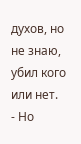духов, но не знаю, убил кого или нет.
- Но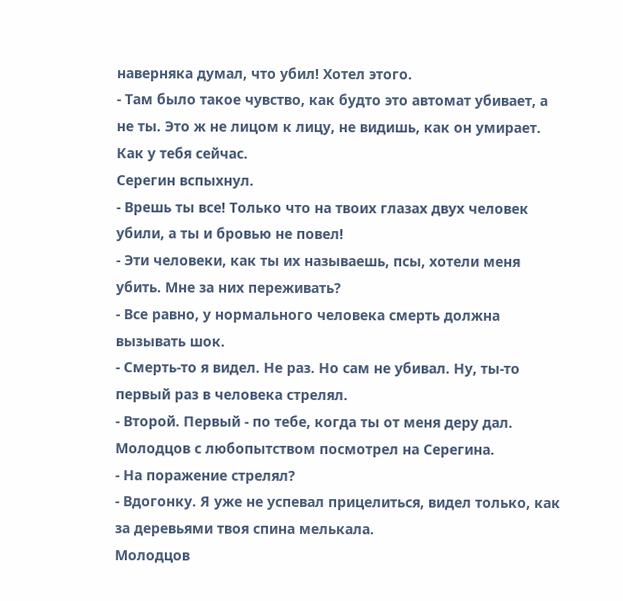наверняка думал, что убил! Хотел этого.
- Там было такое чувство, как будто это автомат убивает, а не ты. Это ж не лицом к лицу, не видишь, как он умирает. Как у тебя сейчас.
Серегин вспыхнул.
- Врешь ты все! Только что на твоих глазах двух человек убили, а ты и бровью не повел!
- Эти человеки, как ты их называешь, псы, хотели меня убить. Мне за них переживать?
- Все равно, у нормального человека смерть должна вызывать шок.
- Смерть-то я видел. Не раз. Но сам не убивал. Ну, ты-то первый раз в человека стрелял.
- Второй. Первый - по тебе, когда ты от меня деру дал.
Молодцов с любопытством посмотрел на Серегина.
- На поражение стрелял?
- Вдогонку. Я уже не успевал прицелиться, видел только, как за деревьями твоя спина мелькала.
Молодцов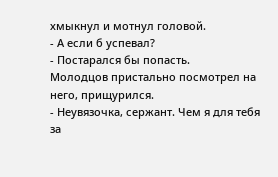хмыкнул и мотнул головой.
- А если б успевал?
- Постарался бы попасть.
Молодцов пристально посмотрел на него, прищурился.
- Неувязочка, сержант. Чем я для тебя за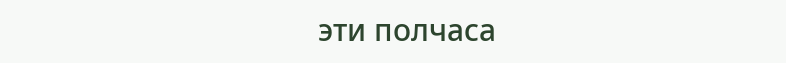эти полчаса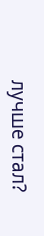лучше стал?